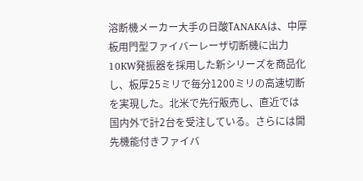溶断機メーカー大手の日酸ТANAKAは、中厚板用門型ファイバーレーザ切断機に出力10KW発振器を採用した新シリーズを商品化し、板厚25ミリで毎分1200ミリの高速切断を実現した。北米で先行販売し、直近では国内外で計2台を受注している。さらには開先機能付きファイバ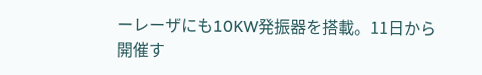ーレーザにも10KW発振器を搭載。11日から開催す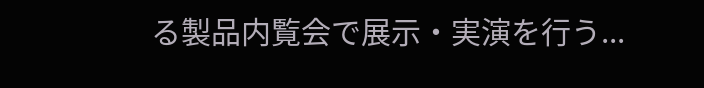る製品内覧会で展示・実演を行う...